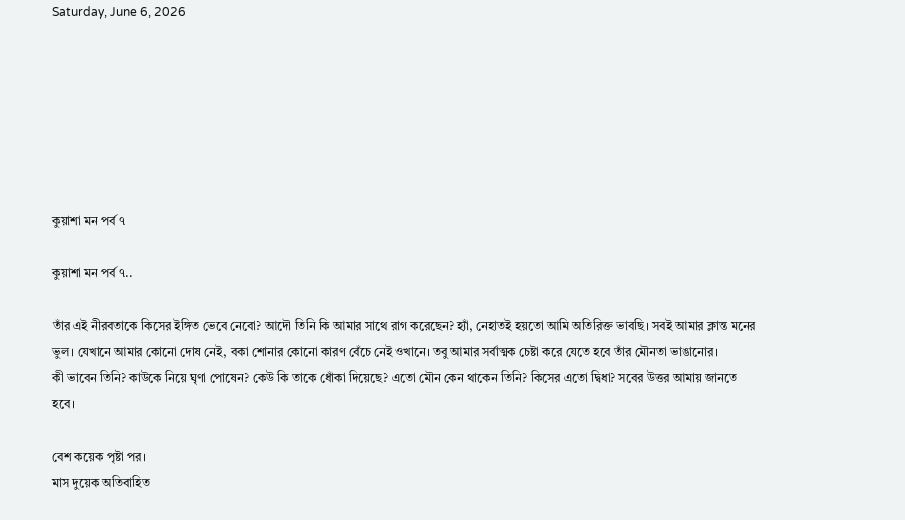Saturday, June 6, 2026







কুয়াশা মন পর্ব ৭

কুয়াশা মন পর্ব ৭..

তাঁর এই নীরবতাকে কিসের ইঙ্গিত ভেবে নেবো? আদৌ তিনি কি আমার সাথে রাগ করেছেন? হ্যাঁ, নেহাতই হয়তো আমি অতিরিক্ত ভাবছি। সবই আমার ক্লান্ত মনের ভুল। যেখানে আমার কোনো দোষ নেই, বকা শোনার কোনো কারণ বেঁচে নেই ওখানে। তবু আমার সর্বাত্মক চেষ্টা করে যেতে হবে তাঁর মৌনতা ভাঙানোর।
কী ভাবেন তিনি? কাউকে নিয়ে ঘৃণা পোষেন? কেউ কি তাকে ধোঁকা দিয়েছে? এতো মৌন কেন থাকেন তিনি? কিসের এতো দ্বিধা? সবের উত্তর আমায় জানতে হবে।

বেশ কয়েক পৃষ্টা পর।
মাস দুয়েক অতিবাহিত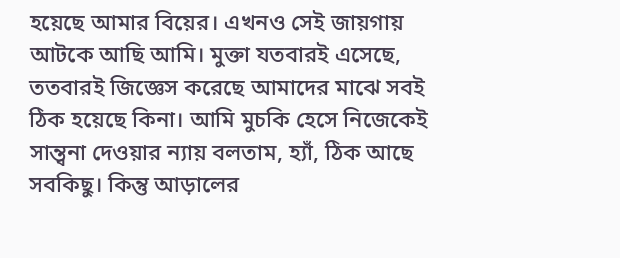হয়েছে আমার বিয়ের। এখনও সেই জায়গায় আটকে আছি আমি। মুক্তা যতবারই এসেছে, ততবারই জিজ্ঞেস করেছে আমাদের মাঝে সবই ঠিক হয়েছে কিনা। আমি মুচকি হেসে নিজেকেই সান্ত্বনা দেওয়ার ন্যায় বলতাম, হ্যাঁ, ঠিক আছে সবকিছু। কিন্তু আড়ালের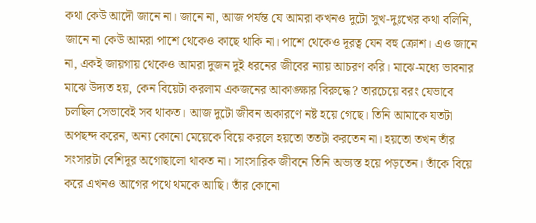কথা কেউ আদৌ জানে না। জানে না, আজ পর্যন্ত যে আমরা কখনও দুটো সুখ-দুঃখের কথা বলিনি, জানে না কেউ আমরা পাশে থেকেও কাছে থাকি না। পাশে থেকেও দূরত্ব যেন বহু ক্রোশ। এও জানে না, একই জায়গায় থেকেও আমরা দুজন দুই ধরনের জীবের ন্যায় আচরণ করি। মাঝে-মধ্যে ভাবনার মাঝে উদ্যত হয়, কেন বিয়েটা করলাম একজনের আকাঙ্ক্ষার বিরুদ্ধে? তারচেয়ে বরং যেভাবে চলছিল সেভাবেই সব থাকত। আজ দুটো জীবন অকারণে নষ্ট হয়ে গেছে। তিনি আমাকে যতটা অপছন্দ করেন, অন্য কোনো মেয়েকে বিয়ে করলে হয়তো ততটা করতেন না। হয়তো তখন তাঁর সংসারটা বেশিদূর অগোছালো থাকত না। সাংসারিক জীবনে তিনি অভ্যস্ত হয়ে পড়তেন। তাঁকে বিয়ে করে এখনও আগের পথে থমকে আছি। তাঁর কোনো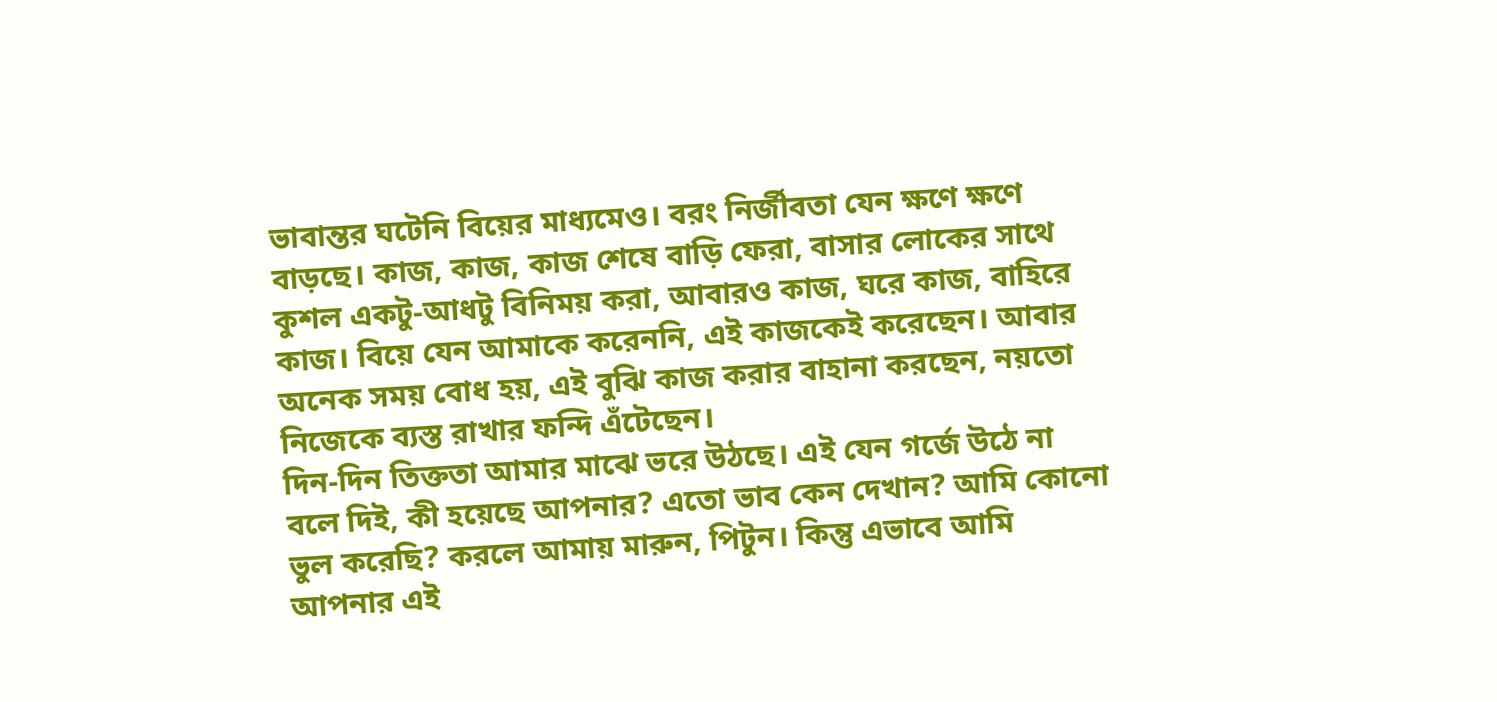ভাবান্তর ঘটেনি বিয়ের মাধ্যমেও। বরং নির্জীবতা যেন ক্ষণে ক্ষণে বাড়ছে। কাজ, কাজ, কাজ শেষে বাড়ি ফেরা, বাসার লোকের সাথে কুশল একটু-আধটু বিনিময় করা, আবারও কাজ, ঘরে কাজ, বাহিরে কাজ। বিয়ে যেন আমাকে করেননি, এই কাজকেই করেছেন। আবার অনেক সময় বোধ হয়, এই বুঝি কাজ করার বাহানা করছেন, নয়তো নিজেকে ব্যস্ত রাখার ফন্দি এঁটেছেন।
দিন-দিন তিক্ততা আমার মাঝে ভরে উঠছে। এই যেন গর্জে উঠে না বলে দিই, কী হয়েছে আপনার? এতো ভাব কেন দেখান? আমি কোনো ভুল করেছি? করলে আমায় মারুন, পিটুন। কিন্তু এভাবে আমি আপনার এই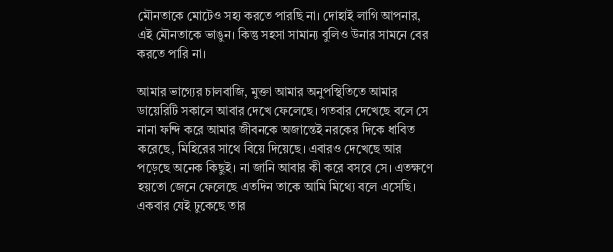মৌনতাকে মোটেও সহ্য করতে পারছি না। দোহাই লাগি আপনার, এই মৌনতাকে ভাঙুন। কিন্তু সহসা সামান্য বুলিও উনার সামনে বের করতে পারি না।

আমার ভাগ্যের চালবাজি, মুক্তা আমার অনুপস্থিতিতে আমার ডায়েরিটি সকালে আবার দেখে ফেলেছে। গতবার দেখেছে বলে সে নানা ফন্দি করে আমার জীবনকে অজান্তেই নরকের দিকে ধাবিত করেছে, মিহিরের সাথে বিয়ে দিয়েছে। এবারও দেখেছে আর পড়েছে অনেক কিছুই। না জানি আবার কী করে বসবে সে। এতক্ষণে হয়তো জেনে ফেলেছে এতদিন তাকে আমি মিথ্যে বলে এসেছি। একবার যেই ঢুকেছে তার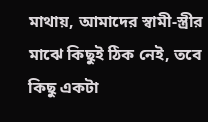মাথায়, আমাদের স্বামী-স্ত্রীর মাঝে কিছুই ঠিক নেই, তবে কিছু একটা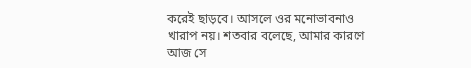করেই ছাড়বে। আসলে ওর মনোভাবনাও খারাপ নয়। শতবার বলেছে, আমার কারণে আজ সে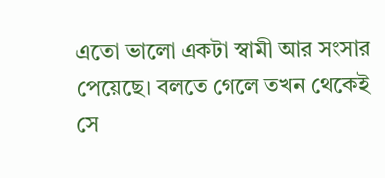এতো ভালো একটা স্বামী আর সংসার পেয়েছে। বলতে গেলে তখন থেকেই সে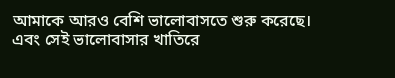আমাকে আরও বেশি ভালোবাসতে শুরু করেছে। এবং সেই ভালোবাসার খাতিরে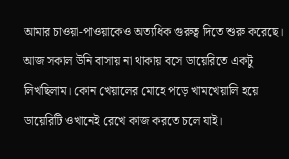আমার চাওয়া-পাওয়াকেও অত্যধিক গুরুত্ব দিতে শুরু করেছে।
আজ সকাল উনি বাসায় না থাকায় বসে ডায়েরিতে একটু লিখছিলাম। কোন খেয়ালের মোহে পড়ে খামখেয়ালি হয়ে ডায়েরিটি ওখানেই রেখে কাজ করতে চলে যাই।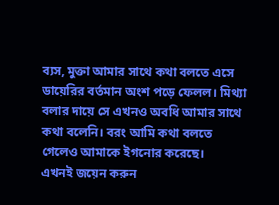ব্যস, মুক্তা আমার সাথে কথা বলতে এসে ডায়েরির বর্তমান অংশ পড়ে ফেলল। মিথ্যা বলার দায়ে সে এখনও অবধি আমার সাথে কথা বলেনি। বরং আমি কথা বলতে গেলেও আমাকে ইগনোর করেছে।
এখনই জয়েন করুন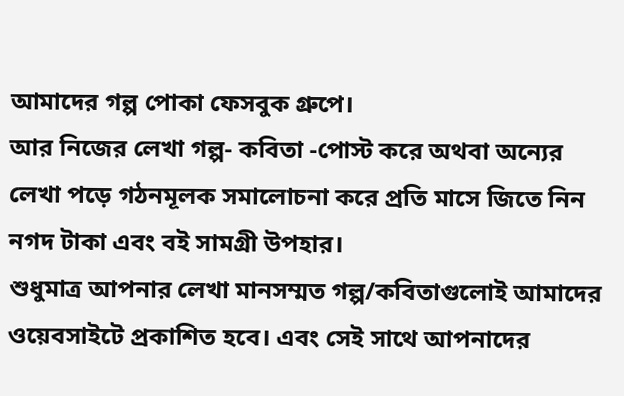আমাদের গল্প পোকা ফেসবুক গ্রুপে।
আর নিজের লেখা গল্প- কবিতা -পোস্ট করে অথবা অন্যের লেখা পড়ে গঠনমূলক সমালোচনা করে প্রতি মাসে জিতে নিন নগদ টাকা এবং বই সামগ্রী উপহার।
শুধুমাত্র আপনার লেখা মানসম্মত গল্প/কবিতাগুলোই আমাদের ওয়েবসাইটে প্রকাশিত হবে। এবং সেই সাথে আপনাদের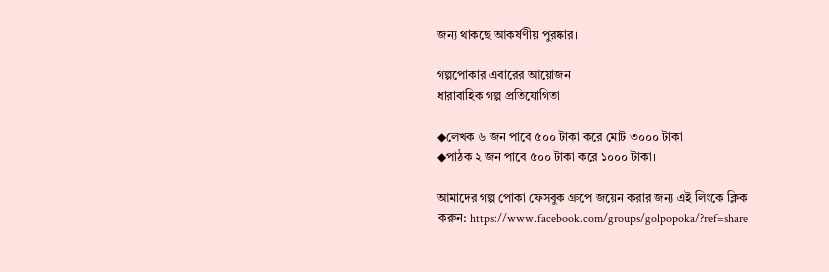জন্য থাকছে আকর্ষণীয় পুরষ্কার।

গল্পপোকার এবারের আয়োজন
ধারাবাহিক গল্প প্রতিযোগিতা

◆লেখক ৬ জন পাবে ৫০০ টাকা করে মোট ৩০০০ টাকা
◆পাঠক ২ জন পাবে ৫০০ টাকা করে ১০০০ টাকা।

আমাদের গল্প পোকা ফেসবুক গ্রুপে জয়েন করার জন্য এই লিংকে ক্লিক করুন: https://www.facebook.com/groups/golpopoka/?ref=share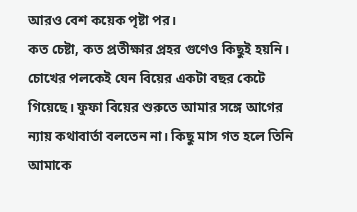আরও বেশ কয়েক পৃষ্টা পর।
কত চেষ্টা, কত প্রতীক্ষার প্রহর গুণেও কিছুই হয়নি। চোখের পলকেই যেন বিয়ের একটা বছর কেটে গিয়েছে। ফুফা বিয়ের শুরুতে আমার সঙ্গে আগের ন্যায় কথাবার্তা বলতেন না। কিছু মাস গত হলে তিনি আমাকে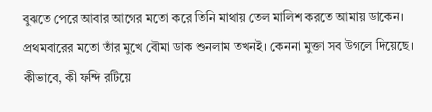বুঝতে পেরে আবার আগের মতো করে তিনি মাথায় তেল মালিশ করতে আমায় ডাকেন। প্রথমবারের মতো তাঁর মুখে বৌমা ডাক শুনলাম তখনই। কেননা মুক্তা সব উগলে দিয়েছে। কীভাবে, কী ফন্দি রটিয়ে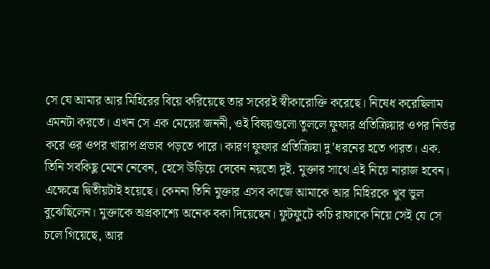সে যে আমার আর মিহিরের বিয়ে করিয়েছে তার সবেরই স্বীকারোক্তি করেছে। নিষেধ করেছিলাম এমনটা করতে। এখন সে এক মেয়ের জননী, ওই বিষয়গুলো তুললে ফুফার প্রতিক্রিয়ার ওপর নির্ভর করে ওর ওপর খারাপ প্রভাব পড়তে পারে। কারণ ফুফার প্রতিক্রিয়া দু’ধরনের হতে পারত। এক. তিনি সবকিছু মেনে নেবেন, হেসে উড়িয়ে দেবেন নয়তো দুই. মুক্তার সাথে এই নিয়ে নারাজ হবেন। এক্ষেত্রে দ্বিতীয়টাই হয়েছে। কেননা তিনি মুক্তার এসব কাজে আমাকে আর মিহিরকে খুব ভুল বুঝেছিলেন। মুক্তাকে অপ্রকাশ্যে অনেক বকা দিয়েছেন। ফুটফুটে কচি রাফাকে নিয়ে সেই যে সে চলে গিয়েছে, আর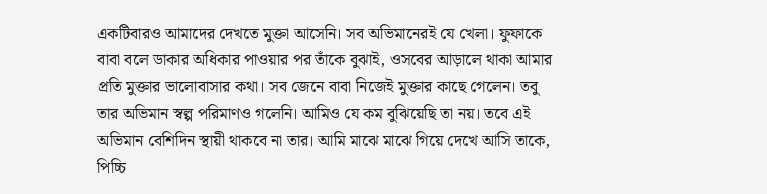একটিবারও আমাদের দেখতে মুক্তা আসেনি। সব অভিমানেরই যে খেলা। ফুফাকে বাবা বলে ডাকার অধিকার পাওয়ার পর তাঁকে বুঝাই, ওসবের আড়ালে থাকা আমার প্রতি মুক্তার ভালোবাসার কথা। সব জেনে বাবা নিজেই মুক্তার কাছে গেলেন। তবু তার অভিমান স্বল্প পরিমাণও গলেনি। আমিও যে কম বুঝিয়েছি তা নয়। তবে এই অভিমান বেশিদিন স্থায়ী থাকবে না তার। আমি মাঝে মাঝে গিয়ে দেখে আসি তাকে, পিচ্চি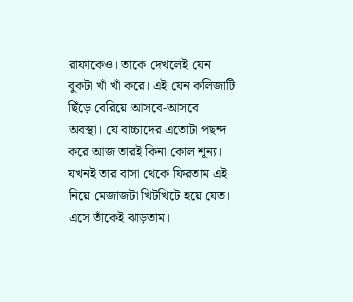রাফাকেও। তাকে দেখলেই যেন বুকটা খাঁ খাঁ করে। এই যেন কলিজাটি ছিঁড়ে বেরিয়ে আসবে-আসবে অবস্থা। যে বাচ্চাদের এতোটা পছন্দ করে আজ তারই কিনা কোল শূন্য। যখনই তার বাসা থেকে ফিরতাম এই নিয়ে মেজাজটা খিটখিটে হয়ে যেত। এসে তাঁকেই ঝাড়তাম।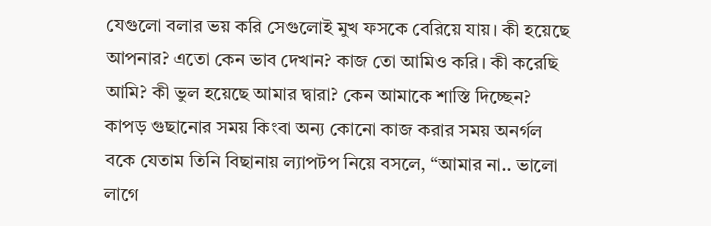যেগুলো বলার ভয় করি সেগুলোই মুখ ফসকে বেরিয়ে যায়। কী হয়েছে আপনার? এতো কেন ভাব দেখান? কাজ তো আমিও করি। কী করেছি আমি? কী ভুল হয়েছে আমার দ্বারা? কেন আমাকে শাস্তি দিচ্ছেন?
কাপড় গুছানোর সময় কিংবা অন্য কোনো কাজ করার সময় অনর্গল বকে যেতাম তিনি বিছানায় ল্যাপটপ নিয়ে বসলে, “আমার না.. ভালো লাগে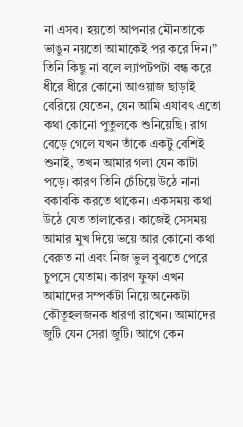না এসব। হয়তো আপনার মৌনতাকে ভাঙুন নয়তো আমাকেই পর করে দিন।” তিনি কিছু না বলে ল্যাপটপটা বন্ধ করে ধীরে ধীরে কোনো আওয়াজ ছাড়াই বেরিয়ে যেতেন, যেন আমি এযাবৎ এতো কথা কোনো পুতুলকে শুনিয়েছি। রাগ বেড়ে গেলে যখন তাঁকে একটু বেশিই শুনাই, তখন আমার গলা যেন কাটা পড়ে। কারণ তিনি চেঁচিয়ে উঠে নানা বকাবকি করতে থাকেন। একসময় কথা উঠে যেত তালাকের। কাজেই সেসময় আমার মুখ দিয়ে ভয়ে আর কোনো কথা বেরুত না এবং নিজ ভুল বুঝতে পেরে চুপসে যেতাম। কারণ ফুফা এখন আমাদের সম্পর্কটা নিয়ে অনেকটা কৌতূহলজনক ধারণা রাখেন। আমাদের জুটি যেন সেরা জুটি। আগে কেন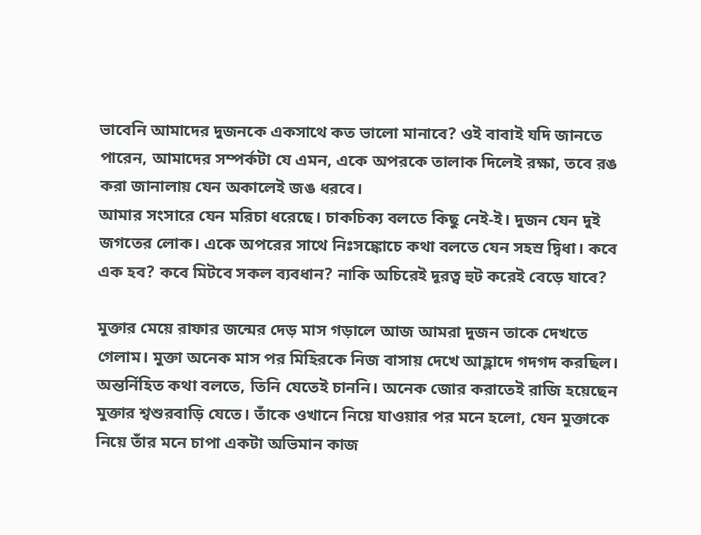ভাবেনি আমাদের দুজনকে একসাথে কত ভালো মানাবে? ওই বাবাই যদি জানতে পারেন, আমাদের সম্পর্কটা যে এমন, একে অপরকে তালাক দিলেই রক্ষা, তবে রঙ করা জানালায় যেন অকালেই জঙ ধরবে।
আমার সংসারে যেন মরিচা ধরেছে। চাকচিক্য বলতে কিছু নেই-ই। দুজন যেন দুই জগতের লোক। একে অপরের সাথে নিঃসঙ্কোচে কথা বলতে যেন সহস্র দ্বিধা। কবে এক হব? কবে মিটবে সকল ব্যবধান? নাকি অচিরেই দূরত্ব হুট করেই বেড়ে যাবে?

মুক্তার মেয়ে রাফার জন্মের দেড় মাস গড়ালে আজ আমরা দুজন তাকে দেখতে গেলাম। মুক্তা অনেক মাস পর মিহিরকে নিজ বাসায় দেখে আহ্লাদে গদগদ করছিল। অন্তর্নিহিত কথা বলতে, তিনি যেতেই চাননি। অনেক জোর করাতেই রাজি হয়েছেন মুক্তার শ্বশুরবাড়ি যেতে। তাঁকে ওখানে নিয়ে যাওয়ার পর মনে হলো, যেন মুক্তাকে নিয়ে তাঁর মনে চাপা একটা অভিমান কাজ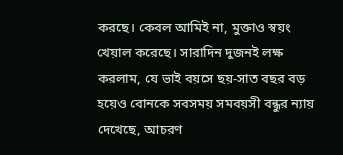করছে। কেবল আমিই না, মুক্তাও স্বয়ং খেয়াল করেছে। সারাদিন দুজনই লক্ষ করলাম, যে ভাই বয়সে ছয়-সাত বছর বড় হয়েও বোনকে সবসময় সমবয়সী বন্ধুর ন্যায় দেখেছে, আচরণ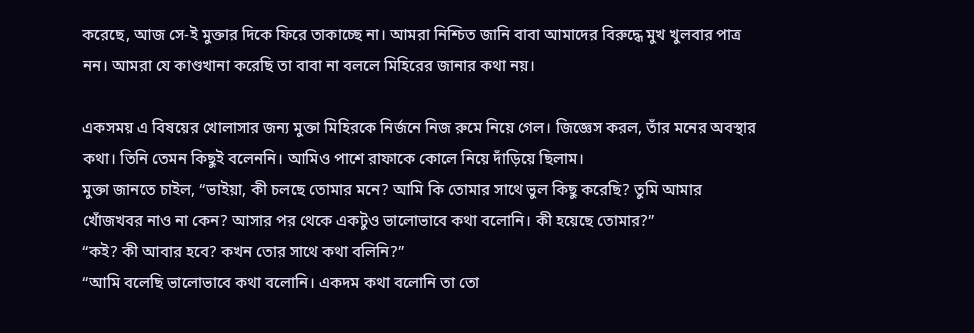করেছে, আজ সে-ই মুক্তার দিকে ফিরে তাকাচ্ছে না। আমরা নিশ্চিত জানি বাবা আমাদের বিরুদ্ধে মুখ খুলবার পাত্র নন। আমরা যে কাণ্ডখানা করেছি তা বাবা না বললে মিহিরের জানার কথা নয়।

একসময় এ বিষয়ের খোলাসার জন্য মুক্তা মিহিরকে নির্জনে নিজ রুমে নিয়ে গেল। জিজ্ঞেস করল, তাঁর মনের অবস্থার কথা। তিনি তেমন কিছুই বলেননি। আমিও পাশে রাফাকে কোলে নিয়ে দাঁড়িয়ে ছিলাম।
মুক্তা জানতে চাইল, “ভাইয়া, কী চলছে তোমার মনে? আমি কি তোমার সাথে ভুল কিছু করেছি? তুমি আমার খোঁজখবর নাও না কেন? আসার পর থেকে একটুও ভালোভাবে কথা বলোনি। কী হয়েছে তোমার?”
“কই? কী আবার হবে? কখন তোর সাথে কথা বলিনি?”
“আমি বলেছি ভালোভাবে কথা বলোনি। একদম কথা বলোনি তা তো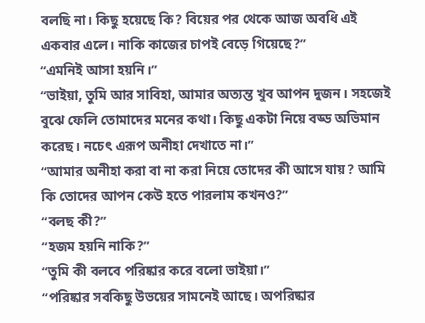বলছি না। কিছু হয়েছে কি? বিয়ের পর থেকে আজ অবধি এই একবার এলে। নাকি কাজের চাপই বেড়ে গিয়েছে?”
“এমনিই আসা হয়নি।”
“ভাইয়া, তুমি আর সাবিহা, আমার অত্যন্ত খুব আপন দুজন। সহজেই বুঝে ফেলি তোমাদের মনের কথা। কিছু একটা নিয়ে বড্ড অভিমান করেছ। নচেৎ এরূপ অনীহা দেখাতে না।”
“আমার অনীহা করা বা না করা নিয়ে তোদের কী আসে যায়? আমি কি তোদের আপন কেউ হতে পারলাম কখনও?”
“বলছ কী?”
“হজম হয়নি নাকি?”
“তুমি কী বলবে পরিষ্কার করে বলো ভাইয়া।”
“পরিষ্কার সবকিছু উভয়ের সামনেই আছে। অপরিষ্কার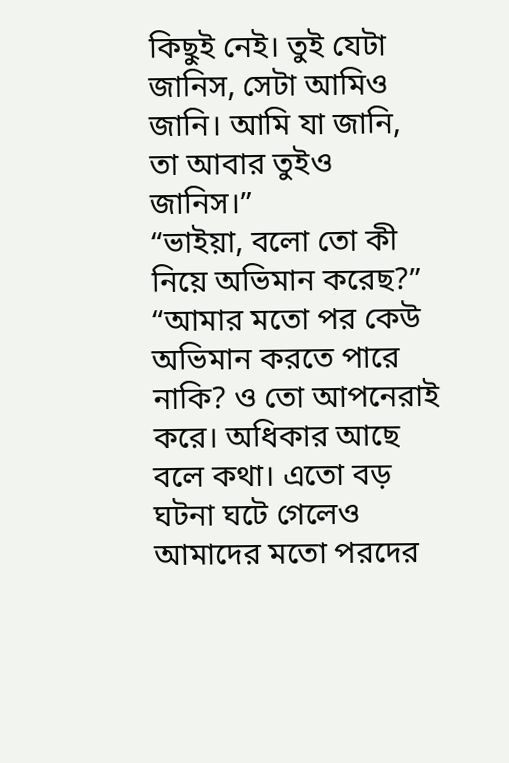কিছুই নেই। তুই যেটা জানিস, সেটা আমিও জানি। আমি যা জানি, তা আবার তুইও জানিস।”
“ভাইয়া, বলো তো কী নিয়ে অভিমান করেছ?”
“আমার মতো পর কেউ অভিমান করতে পারে নাকি? ও তো আপনেরাই করে। অধিকার আছে বলে কথা। এতো বড় ঘটনা ঘটে গেলেও আমাদের মতো পরদের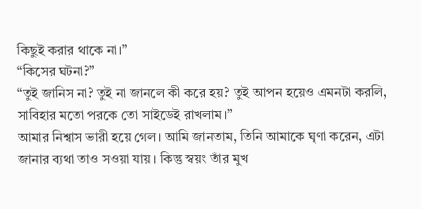কিছুই করার থাকে না।”
“কিসের ঘটনা?”
“তুই জানিস না? তুই না জানলে কী করে হয়? তুই আপন হয়েও এমনটা করলি, সাবিহার মতো পরকে তো সাইডেই রাখলাম।”
আমার নিশ্বাস ভারী হয়ে গেল। আমি জানতাম, তিনি আমাকে ঘৃণা করেন, এটা জানার ব্যথা তাও সওয়া যায়। কিন্তু স্বয়ং তাঁর মুখ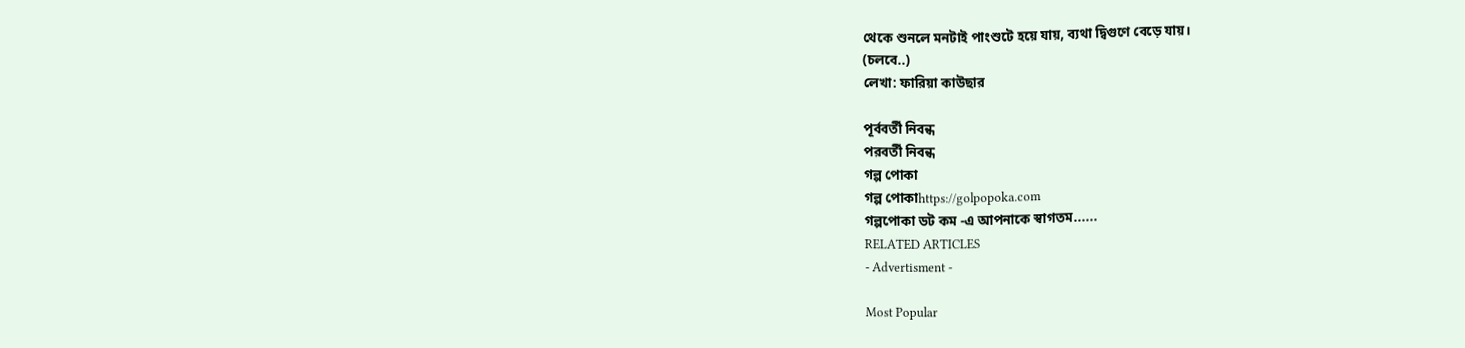থেকে শুনলে মনটাই পাংশুটে হয়ে যায়, ব্যথা দ্বিগুণে বেড়ে যায়।
(চলবে..)
লেখা: ফারিয়া কাউছার

পূর্ববর্তী নিবন্ধ
পরবর্তী নিবন্ধ
গল্প পোকা
গল্প পোকাhttps://golpopoka.com
গল্পপোকা ডট কম -এ আপনাকে স্বাগতম......
RELATED ARTICLES
- Advertisment -

Most Popular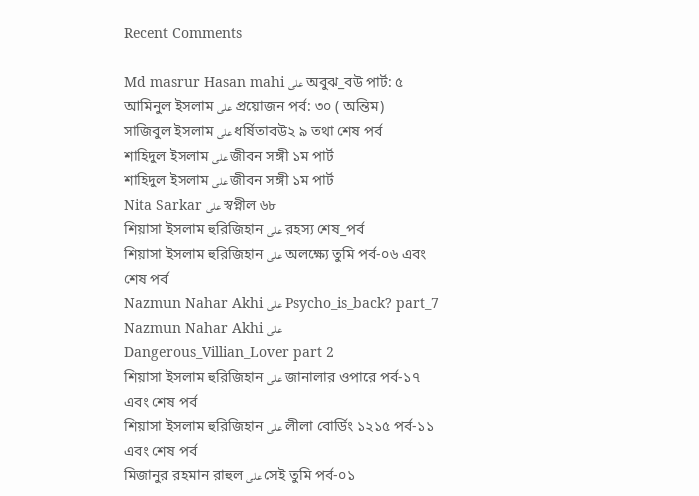Recent Comments

Md masrur Hasan mahi على অবুঝ_বউ পার্ট: ৫
আমিনুল ইসলাম على প্রয়োজন পর্ব: ৩০ ( অন্তিম)
সাজিবুল ইসলাম على ধর্ষিতাবউ২ ৯ তথা শেষ পর্ব
শাহিদুল ইসলাম على জীবন সঙ্গী ১ম পার্ট
শাহিদুল ইসলাম على জীবন সঙ্গী ১ম পার্ট
Nita Sarkar على স্বপ্নীল ৬৮
শিয়াসা ইসলাম হুরিজিহান على রহস্য শেষ_পর্ব
শিয়াসা ইসলাম হুরিজিহান على অলক্ষ্যে তুমি পর্ব-০৬ এবং শেষ পর্ব
Nazmun Nahar Akhi على Psycho_is_back? part_7
Nazmun Nahar Akhi على Dangerous_Villian_Lover part 2
শিয়াসা ইসলাম হুরিজিহান على জানালার ওপারে পর্ব-১৭ এবং শেষ পর্ব
শিয়াসা ইসলাম হুরিজিহান على লীলা বোর্ডিং ১২১৫ পর্ব-১১ এবং শেষ পর্ব
মিজানুর রহমান রাহুল على সেই তুমি পর্ব-০১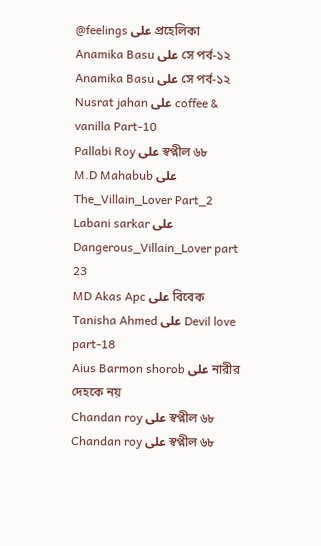@feelings على প্রহেলিকা
Anamika Basu على সে পর্ব-১২
Anamika Basu على সে পর্ব-১২
Nusrat jahan على coffee & vanilla Part-10
Pallabi Roy على স্বপ্নীল ৬৮
M.D Mahabub على The_Villain_Lover Part_2
Labani sarkar على Dangerous_Villain_Lover part 23
MD Akas Apc على বিবেক
Tanisha Ahmed على Devil love part-18
Aius Barmon shorob على নারীর দেহকে নয়
Chandan roy على স্বপ্নীল ৬৮
Chandan roy على স্বপ্নীল ৬৮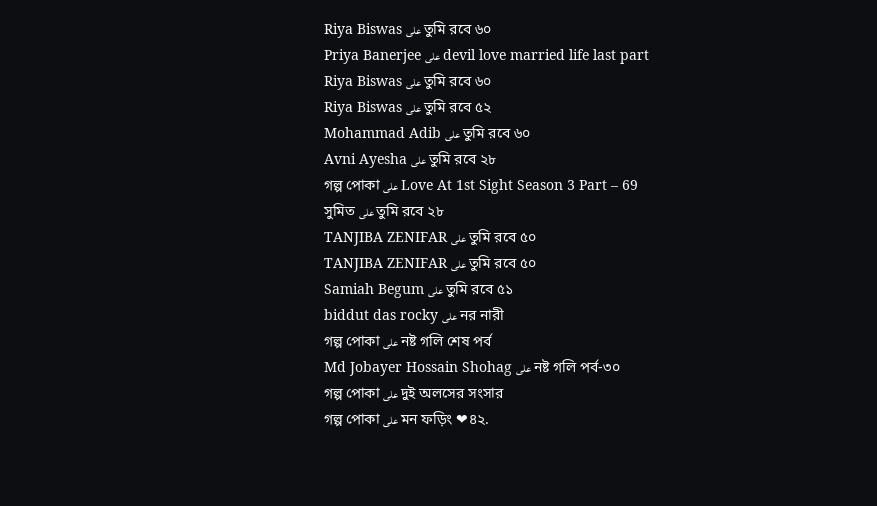Riya Biswas على তুমি রবে ৬০
Priya Banerjee على devil love married life last part
Riya Biswas على তুমি রবে ৬০
Riya Biswas على তুমি রবে ৫২
Mohammad Adib على তুমি রবে ৬০
Avni Ayesha على তুমি রবে ২৮
গল্প পোকা على Love At 1st Sight Season 3 Part – 69
সুমিত على তুমি রবে ২৮
TANJIBA ZENIFAR على তুমি রবে ৫০
TANJIBA ZENIFAR على তুমি রবে ৫০
Samiah Begum على তুমি রবে ৫১
biddut das rocky على নর নারী
গল্প পোকা على নষ্ট গলি শেষ পর্ব
Md Jobayer Hossain Shohag على নষ্ট গলি পর্ব-৩০
গল্প পোকা على দুই অলসের সংসার
গল্প পোকা على মন ফড়িং ❤৪২.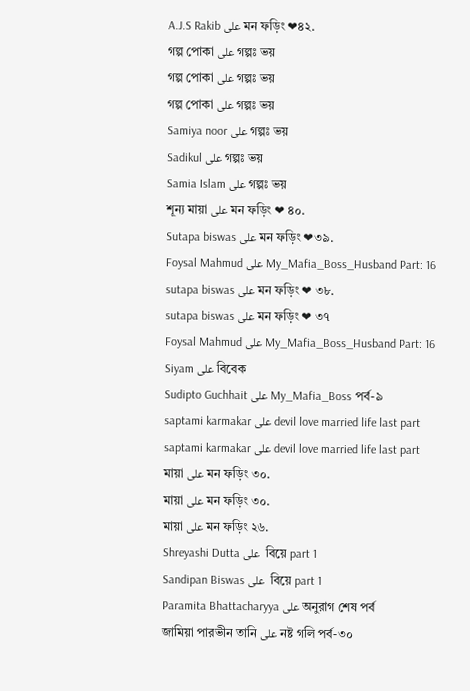A.J.S Rakib على মন ফড়িং ❤৪২.
গল্প পোকা على গল্পঃ ভয়
গল্প পোকা على গল্পঃ ভয়
গল্প পোকা على গল্পঃ ভয়
Samiya noor على গল্পঃ ভয়
Sadikul على গল্পঃ ভয়
Samia Islam على গল্পঃ ভয়
শূন্য মায়া على মন ফড়িং ❤ ৪০.
Sutapa biswas على মন ফড়িং ❤৩৯.
Foysal Mahmud على My_Mafia_Boss_Husband Part: 16
sutapa biswas على মন ফড়িং ❤ ৩৮.
sutapa biswas على মন ফড়িং ❤ ৩৭
Foysal Mahmud على My_Mafia_Boss_Husband Part: 16
Siyam على বিবেক
Sudipto Guchhait على My_Mafia_Boss পর্ব-৯
saptami karmakar على devil love married life last part
saptami karmakar على devil love married life last part
মায়া على মন ফড়িং ৩০.
মায়া على মন ফড়িং ৩০.
মায়া على মন ফড়িং ২৬.
Shreyashi Dutta على  বিয়ে part 1
Sandipan Biswas على  বিয়ে part 1
Paramita Bhattacharyya على অনুরাগ শেষ পর্ব
জামিয়া পারভীন তানি على নষ্ট গলি পর্ব-৩০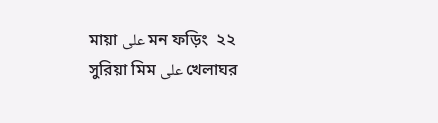মায়া على মন ফড়িং  ২২
সুরিয়া মিম على খেলাঘর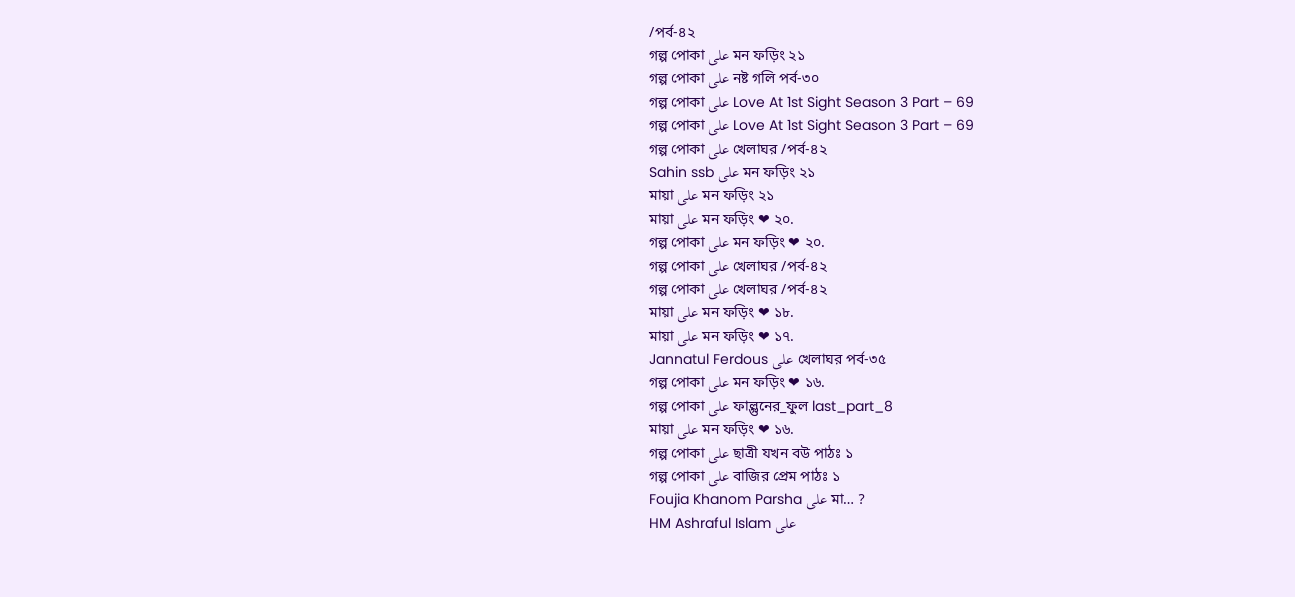/পর্ব-৪২
গল্প পোকা على মন ফড়িং ২১
গল্প পোকা على নষ্ট গলি পর্ব-৩০
গল্প পোকা على Love At 1st Sight Season 3 Part – 69
গল্প পোকা على Love At 1st Sight Season 3 Part – 69
গল্প পোকা على খেলাঘর /পর্ব-৪২
Sahin ssb على মন ফড়িং ২১
মায়া على মন ফড়িং ২১
মায়া على মন ফড়িং ❤ ২০.
গল্প পোকা على মন ফড়িং ❤ ২০.
গল্প পোকা على খেলাঘর /পর্ব-৪২
গল্প পোকা على খেলাঘর /পর্ব-৪২
মায়া على মন ফড়িং ❤ ১৮.
মায়া على মন ফড়িং ❤ ১৭.
Jannatul Ferdous على খেলাঘর পর্ব-৩৫
গল্প পোকা على মন ফড়িং ❤ ১৬.
গল্প পোকা على ফাল্গুনের_ফুল last_part_8
মায়া على মন ফড়িং ❤ ১৬.
গল্প পোকা على ছাত্রী যখন বউ পাঠঃ ১
গল্প পোকা على বাজির প্রেম পাঠঃ ১
Foujia Khanom Parsha على মা… ?
HM Ashraful Islam على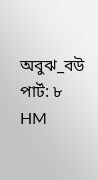অবুঝ_বউ পার্ট: ৮
HM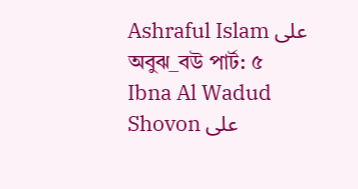Ashraful Islam على অবুঝ_বউ পার্ট: ৫
Ibna Al Wadud Shovon على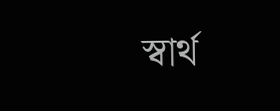স্বার্থ